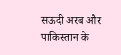सऊदी अरब और पाकिस्तान के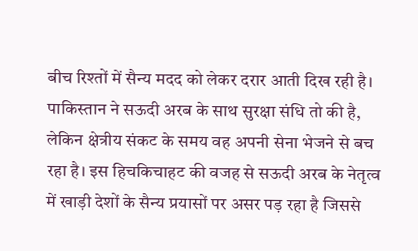बीच रिश्तों में सैन्य मदद को लेकर दरार आती दिख रही है। पाकिस्तान ने सऊदी अरब के साथ सुरक्षा संधि तो की है, लेकिन क्षेत्रीय संकट के समय वह अपनी सेना भेजने से बच रहा है। इस हिचकिचाहट की वजह से सऊदी अरब के नेतृत्व में खाड़ी देशों के सैन्य प्रयासों पर असर पड़ रहा है जिससे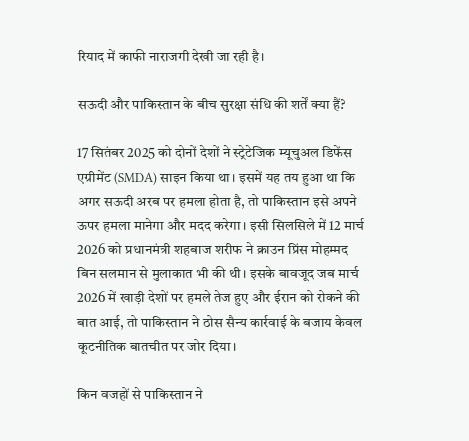रियाद में काफी नाराजगी देखी जा रही है।

सऊदी और पाकिस्तान के बीच सुरक्षा संधि की शर्तें क्या हैं?

17 सितंबर 2025 को दोनों देशों ने स्ट्रेटेजिक म्यूचुअल डिफेंस एग्रीमेंट (SMDA) साइन किया था। इसमें यह तय हुआ था कि अगर सऊदी अरब पर हमला होता है, तो पाकिस्तान इसे अपने ऊपर हमला मानेगा और मदद करेगा। इसी सिलसिले में 12 मार्च 2026 को प्रधानमंत्री शहबाज शरीफ ने क्राउन प्रिंस मोहम्मद बिन सलमान से मुलाकात भी की थी। इसके बावजूद जब मार्च 2026 में खाड़ी देशों पर हमले तेज हुए और ईरान को रोकने की बात आई, तो पाकिस्तान ने ठोस सैन्य कार्रवाई के बजाय केवल कूटनीतिक बातचीत पर जोर दिया।

किन वजहों से पाकिस्तान ने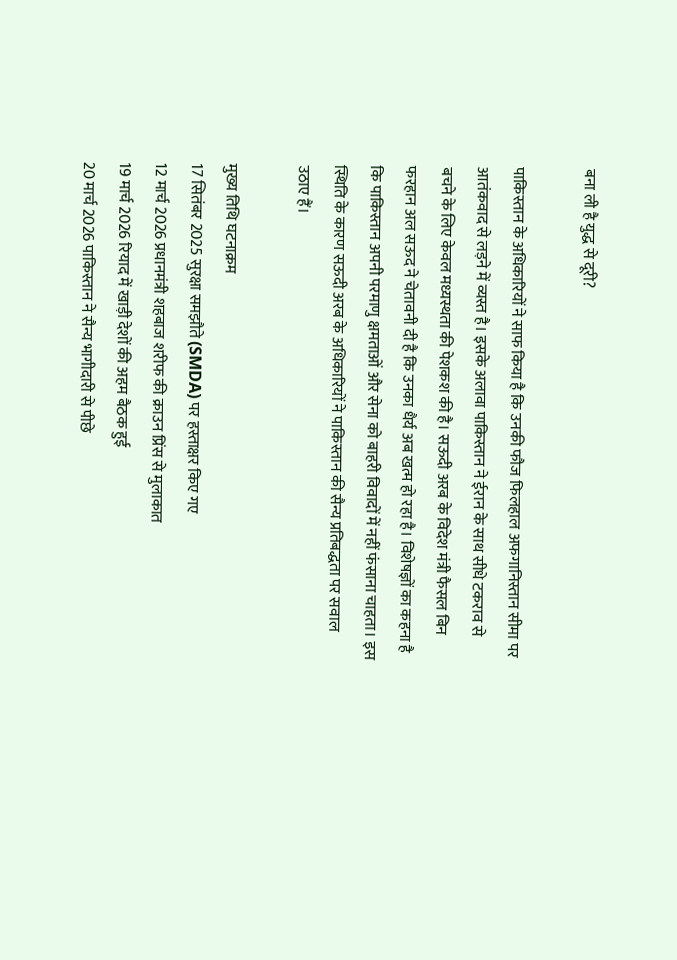बना ली है युद्ध से दूरी?

पाकिस्तान के अधिकारियों ने साफ किया है कि उनकी फौज फिलहाल अफगानिस्तान सीमा पर आतंकवाद से लड़ने में व्यस्त है। इसके अलावा पाकिस्तान ने ईरान के साथ सीधे टकराव से बचने के लिए केवल मध्यस्थता की पेशकश की है। सऊदी अरब के विदेश मंत्री फैसल बिन फरहान अल सऊद ने चेतावनी दी है कि उनका धैर्य अब खत्म हो रहा है। विशेषज्ञों का कहना है कि पाकिस्तान अपनी परमाणु क्षमताओं और सेना को बाहरी विवादों में नहीं फंसाना चाहता। इस स्थिति के कारण सऊदी अरब के अधिकारियों ने पाकिस्तान की सैन्य प्रतिबद्धता पर सवाल उठाए हैं।

मुख्य तिथि घटनाक्रम
17 सितंबर 2025 सुरक्षा समझौते (SMDA) पर हस्ताक्षर किए गए
12 मार्च 2026 प्रधानमंत्री शहबाज शरीफ की क्राउन प्रिंस से मुलाकात
19 मार्च 2026 रियाद में खाड़ी देशों की अहम बैठक हुई
20 मार्च 2026 पाकिस्तान ने सैन्य भागीदारी से पीछे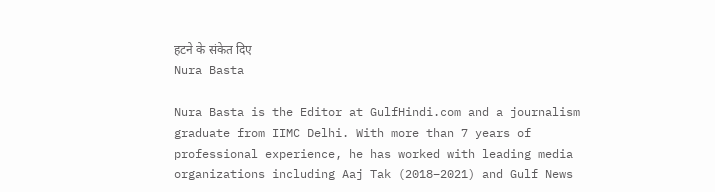हटने के संकेत दिए
Nura Basta

Nura Basta is the Editor at GulfHindi.com and a journalism graduate from IIMC Delhi. With more than 7 years of professional experience, he has worked with leading media organizations including Aaj Tak (2018–2021) and Gulf News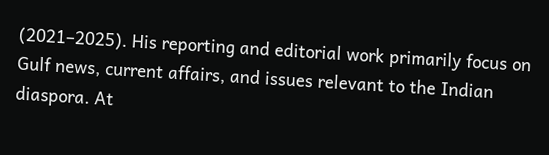(2021–2025). His reporting and editorial work primarily focus on Gulf news, current affairs, and issues relevant to the Indian diaspora. At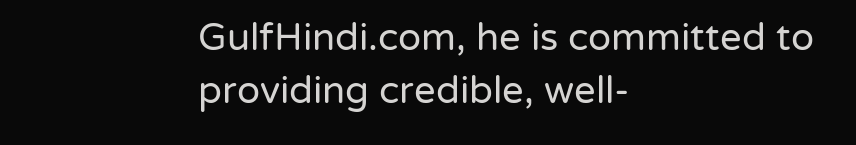GulfHindi.com, he is committed to providing credible, well-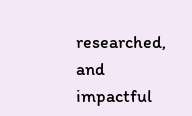researched, and impactful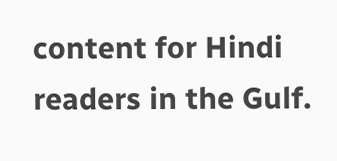content for Hindi readers in the Gulf.